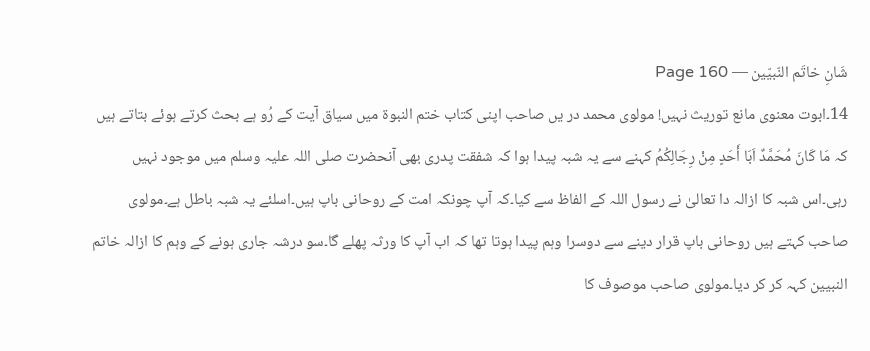شَانِ خاتَم النّبیّین — Page 160
14۔ابوت معنوی مانع توریث نہیں! مولوی محمد در یں صاحب اپنی کتاب ختم النبوة میں سیاق آیت کے رُو ہے بحث کرتے ہوئے بتاتے ہیں کہ مَا كَانَ مُحَمَّدٌ اَبَا أَحَدٍ مِنْ رِجَالِكُمُ کہنے سے یہ شبہ پیدا ہوا کہ شفقت پدری بھی آنحضرت صلی اللہ علیہ وسلم میں موجود نہیں رہی۔اس شبہ کا ازالہ دا تعالیٰ نے رسول اللہ کے الفاظ سے کیا۔کہ آپ چونکہ امت کے روحانی باپ ہیں۔اسلئے یہ شبہ باطل ہے۔مولوی صاحب کہتے ہیں روحانی باپ قرار دینے سے دوسرا وہم پیدا ہوتا تھا کہ اب آپ کا ورثہ پھلے گا۔سو درشہ جاری ہونے کے وہم کا ازالہ خاتم النبیین کہہ کر کر دیا۔مولوی صاحب موصوف کا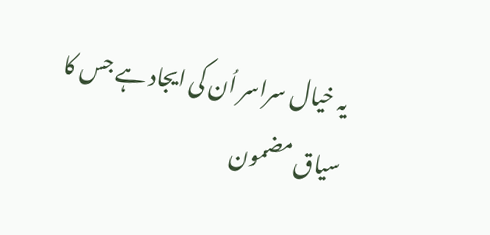یہ خیال سراسر اُن کی ایجاد ہے جس کا سیاق مضمون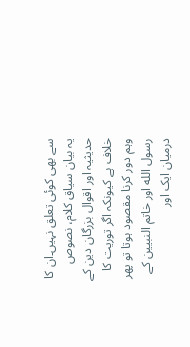سے بھی کوئی تعلق نہیں۔ان کا یہ بیان سیاق کلام، نصوص حدیثیہ اور اقوال بزرگان دین کے خلاف ہے کیونکہ اگر توریت کا وہم دور کرنا مقصود ہوتا تو پھر رسول الله اور خاتم النبیین کے درمیان ایک اور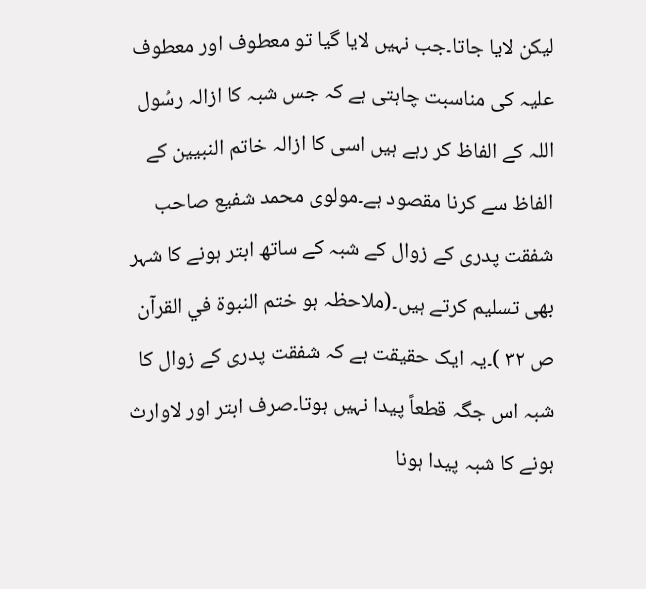لیکن لایا جاتا۔جب نہیں لایا گیا تو معطوف اور معطوف علیہ کی مناسبت چاہتی ہے کہ جس شبہ کا ازالہ رسُول اللہ کے الفاظ کر رہے ہیں اسی کا ازالہ خاتم النبیین کے الفاظ سے کرنا مقصود ہے۔مولوی محمد شفیع صاحب شفقت پدری کے زوال کے شبہ کے ساتھ ابتر ہونے کا شہر بھی تسلیم کرتے ہیں۔(ملاحظہ ہو ختم النبوة في القرآن ص ۳۲ )۔یہ ایک حقیقت ہے کہ شفقت پدری کے زوال کا شبہ اس جگہ قطعاً پیدا نہیں ہوتا۔صرف ابتر اور لاوارث ہونے کا شبہ پیدا ہونا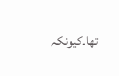تھا۔کیونکہ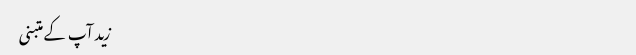زید آپ کے متبنی